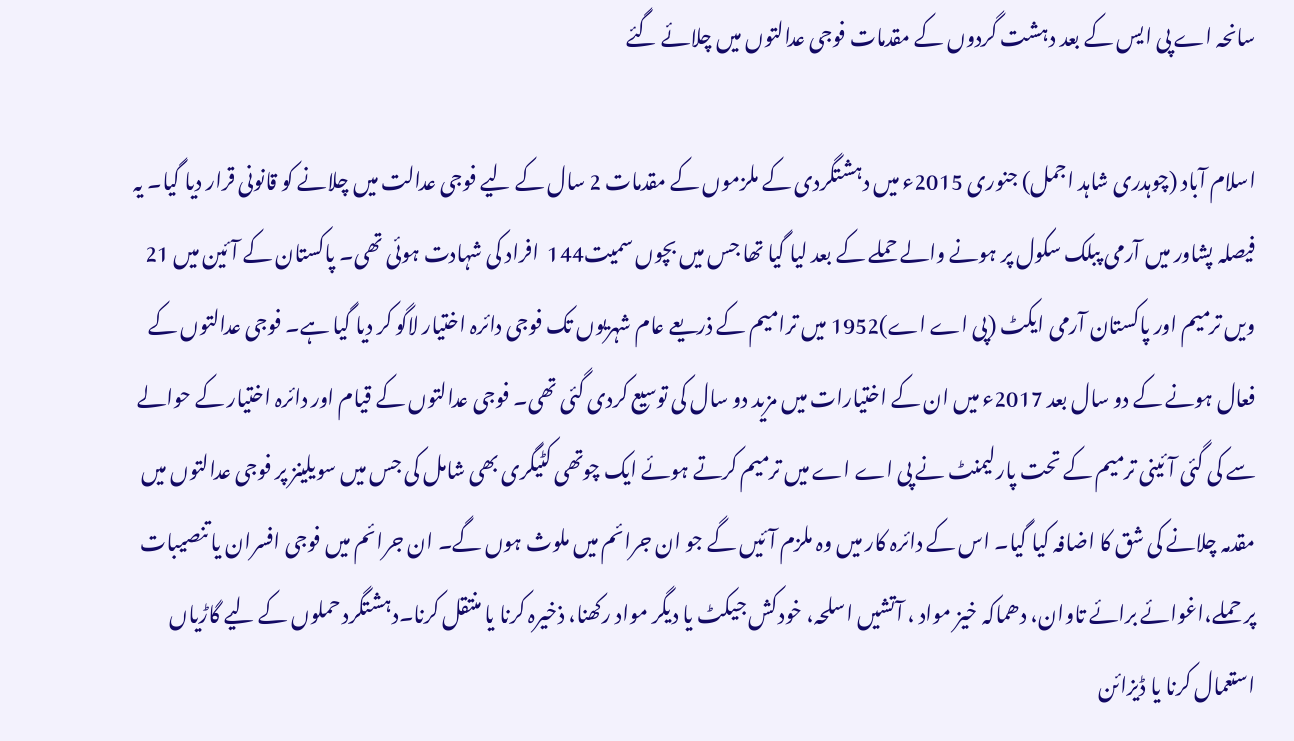سانحہ اے پی ایس کے بعد دہشت گردوں کے مقدمات فوجی عدالتوں میں چلائے گئے

اسلام آباد (چوہدری شاہد اجمل) جنوری 2015ء میں دہشتگردی کے ملزموں کے مقدمات 2 سال کے لیے فوجی عدالت میں چلانے کو قانونی قرار دیا گیا۔ یہ فیصلہ پشاور میں آرمی پبلک سکول پر ہونے والے حملے کے بعد لیا گیا تھا جس میں بچوں سمیت144  افراد کی شہادت ہوئی تھی۔ پاکستان کے آئین میں 21 ویں ترمیم اور پاکستان آرمی ایکٹ (پی اے اے)1952 میں ترامیم کے ذریعے عام شہریوں تک فوجی دائرہ اختیار لاگو کر دیا گیا ہے۔ فوجی عدالتوں کے فعال ہونے کے دو سال بعد 2017ء میں ان کے اختیارات میں مزید دو سال کی توسیع کردی گئی تھی۔ فوجی عدالتوں کے قیام اور دائرہ اختیار کے حوالے سے کی گئی آئینی ترمیم کے تحت پارلیمنٹ نے پی اے اے میں ترمیم کرتے ہوئے ایک چوتھی کٹیگری بھی شامل کی جس میں سویلینز پر فوجی عدالتوں میں مقدمہ چلانے کی شق کا اضافہ کیا گیا۔ اس کے دائرہ کار میں وہ ملزم آئیں گے جو ان جرائم میں ملوث ہوں گے۔ ان جرائم میں فوجی افسران یا تنصیبات پر حملے،اغوائے برائے تاوان، دھماکہ خیز مواد ، آتشیں اسلحہ، خودکش جیکٹ یا دیگر مواد رکھنا، ذخیرہ کرنا یا منتقل کرنا۔دہشتگرد حملوں کے لیے گاڑیاں استعمال کرنا یا ڈیزائن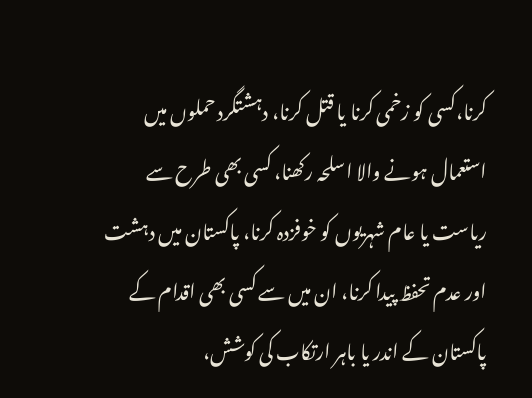کرنا،کسی کو زخمی کرنا یا قتل کرنا، دہشتگرد حملوں میں استعمال ہونے والا اسلحہ رکھنا، کسی بھی طرح سے ریاست یا عام شہریوں کو خوفزدہ کرنا، پاکستان میں دہشت اور عدم تحفظ پیدا کرنا، ان میں سے کسی بھی اقدام کے پاکستان کے اندر یا باہر ارتکاب کی کوشش،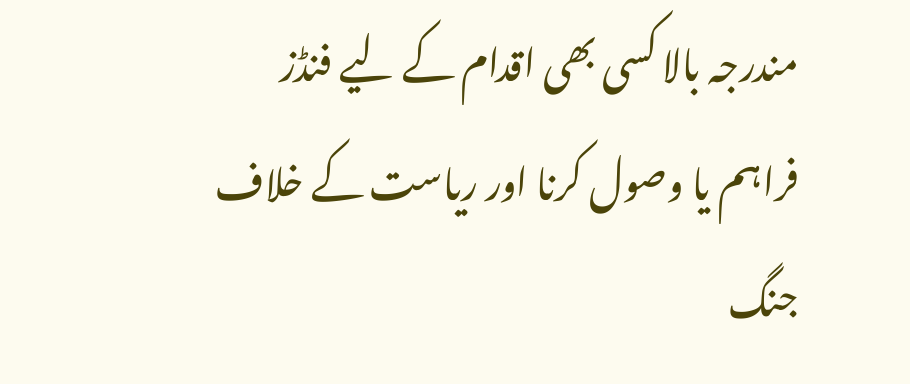مندرجہ بالا کسی بھی اقدام کے لیے فنڈز فراہم یا وصول کرنا اور ریاست کے خلاف جنگ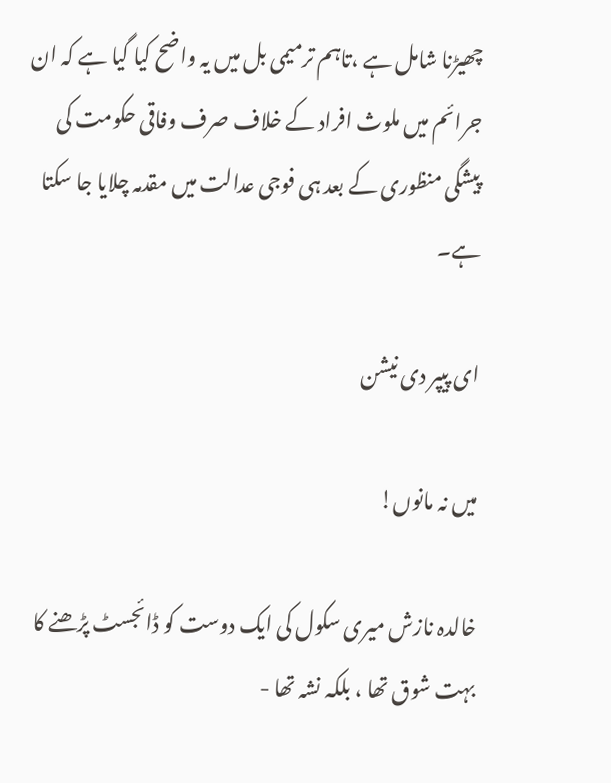چھیڑنا شامل ہے ،تاہم ترمیمی بل میں یہ واضح کیا گیا ہے کہ ان جرائم میں ملوث افراد کے خلاف صرف وفاقی حکومت کی پیشگی منظوری کے بعد ہی فوجی عدالت میں مقدمہ چلایا جا سکتا ہے۔

ای پیپر دی نیشن

میں نہ مانوں!

خالدہ نازش میری سکول کی ایک دوست کو ڈائجسٹ پڑھنے کا بہت شوق تھا ، بلکہ نشہ تھا -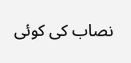نصاب کی کوئی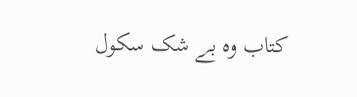کتاب وہ بے شک سکول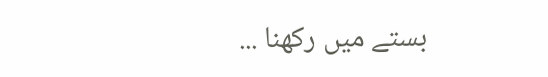بستے میں رکھنا ...